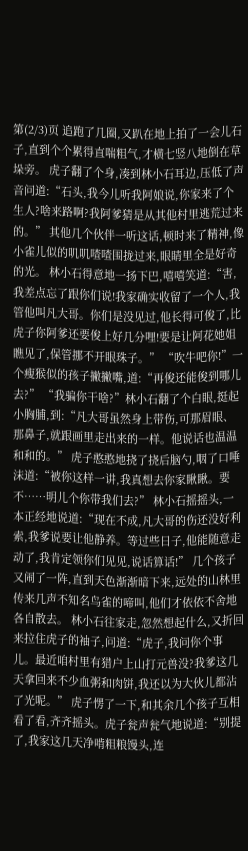第(2/3)页 追跑了几圈,又趴在地上拍了一会儿石子,直到个个累得直喘粗气,才横七竖八地倒在草垛旁。 虎子翻了个身,凑到林小石耳边,压低了声音问道:“石头,我今儿听我阿娘说,你家来了个生人?啥来路啊?我阿爹猜是从其他村里逃荒过来的。” 其他几个伙伴一听这话,顿时来了精神,像小雀儿似的叽叽喳喳围拢过来,眼睛里全是好奇的光。 林小石得意地一扬下巴,嘻嘻笑道:“害,我差点忘了跟你们说!我家确实收留了一个人,我管他叫凡大哥。你们是没见过,他长得可俊了,比虎子你阿爹还要俊上好几分哩!要是让阿花她姐瞧见了,保管挪不开眼珠子。” “吹牛吧你!”一个瘦猴似的孩子撇撇嘴,道:“再俊还能俊到哪儿去?” “我骗你干啥?”林小石翻了个白眼,挺起小胸脯,到:“凡大哥虽然身上带伤,可那眉眼、那鼻子,就跟画里走出来的一样。他说话也温温和和的。” 虎子憨憨地挠了挠后脑勺,咽了口唾沫道:“被你这样一讲,我真想去你家瞅瞅。要不……明儿个你带我们去?” 林小石摇摇头,一本正经地说道:“现在不成,凡大哥的伤还没好利索,我爹说要让他静养。等过些日子,他能随意走动了,我肯定领你们见见,说话算话!” 几个孩子又闹了一阵,直到天色渐渐暗下来,远处的山林里传来几声不知名鸟雀的啼叫,他们才依依不舍地各自散去。 林小石往家走,忽然想起什么,又折回来拉住虎子的袖子,问道:“虎子,我问你个事儿。最近咱村里有猎户上山打元兽没?我爹这几天拿回来不少血粥和肉饼,我还以为大伙儿都沾了光呢。” 虎子愣了一下,和其余几个孩子互相看了看,齐齐摇头。虎子瓮声瓮气地说道:“别提了,我家这几天净啃粗粮馒头,连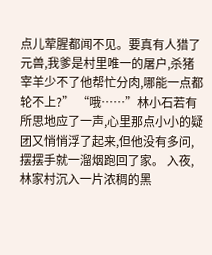点儿荤腥都闻不见。要真有人猎了元兽,我爹是村里唯一的屠户,杀猪宰羊少不了他帮忙分肉,哪能一点都轮不上?” “哦……”林小石若有所思地应了一声,心里那点小小的疑团又悄悄浮了起来,但他没有多问,摆摆手就一溜烟跑回了家。 入夜,林家村沉入一片浓稠的黑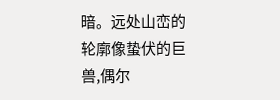暗。远处山峦的轮廓像蛰伏的巨兽,偶尔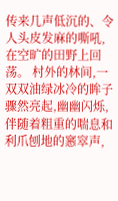传来几声低沉的、令人头皮发麻的嘶吼,在空旷的田野上回荡。 村外的林间,一双双油绿冰冷的眸子骤然亮起,幽幽闪烁,伴随着粗重的喘息和利爪刨地的窸窣声,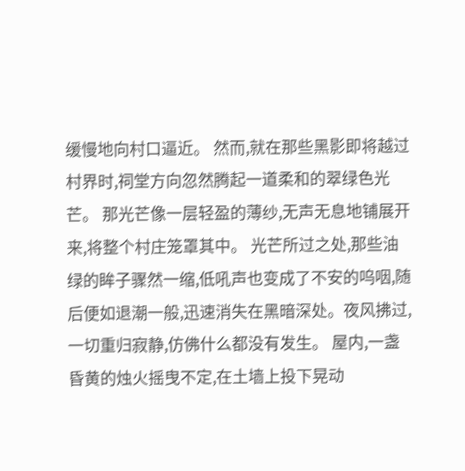缓慢地向村口逼近。 然而,就在那些黑影即将越过村界时,祠堂方向忽然腾起一道柔和的翠绿色光芒。 那光芒像一层轻盈的薄纱,无声无息地铺展开来,将整个村庄笼罩其中。 光芒所过之处,那些油绿的眸子骤然一缩,低吼声也变成了不安的呜咽,随后便如退潮一般,迅速消失在黑暗深处。夜风拂过,一切重归寂静,仿佛什么都没有发生。 屋内,一盏昏黄的烛火摇曳不定,在土墙上投下晃动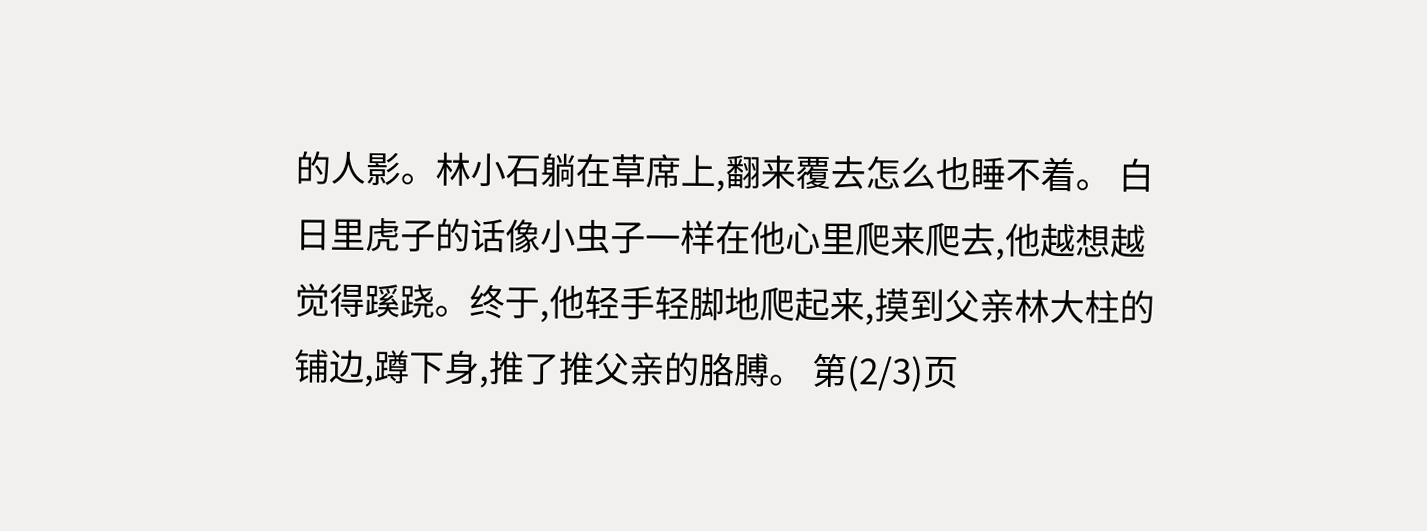的人影。林小石躺在草席上,翻来覆去怎么也睡不着。 白日里虎子的话像小虫子一样在他心里爬来爬去,他越想越觉得蹊跷。终于,他轻手轻脚地爬起来,摸到父亲林大柱的铺边,蹲下身,推了推父亲的胳膊。 第(2/3)页